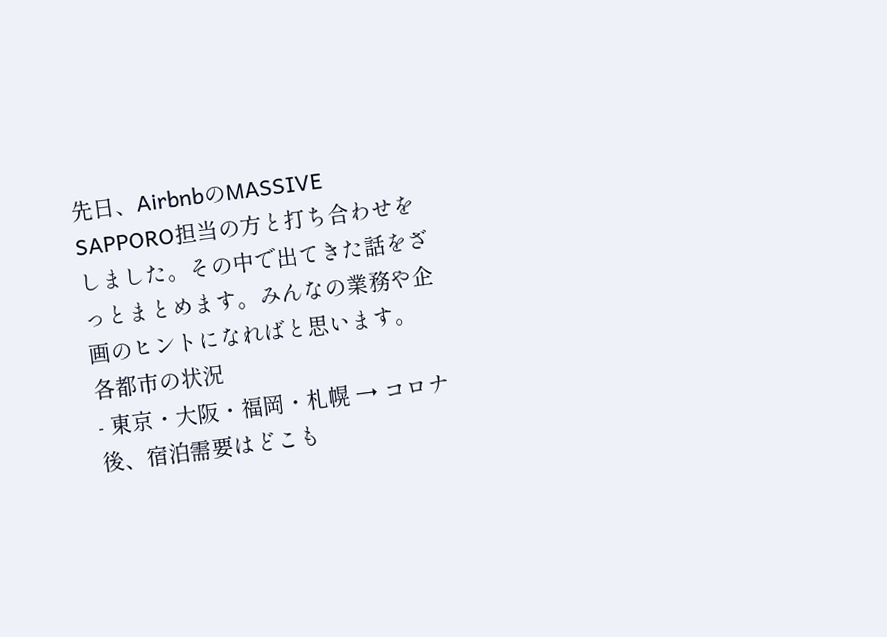先日、AirbnbのMASSIVE SAPPORO担当の方と打ち合わせをしました。その中で出てきた話をざっとまとめます。みんなの業務や企画のヒントになればと思います。
各都市の状況
- 東京・大阪・福岡・札幌 → コロナ後、宿泊需要はどこも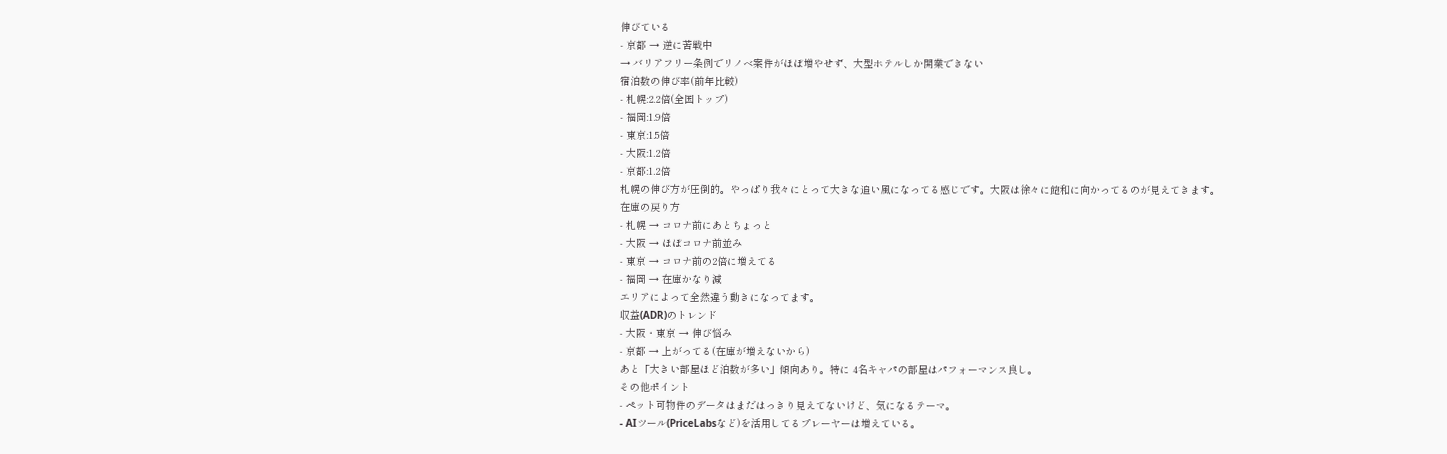伸びている
- 京都 → 逆に苦戦中
→ バリアフリー条例でリノベ案件がほぼ増やせず、大型ホテルしか開業できない
宿泊数の伸び率(前年比較)
- 札幌:2.2倍(全国トップ)
- 福岡:1.9倍
- 東京:1.5倍
- 大阪:1.2倍
- 京都:1.2倍
札幌の伸び方が圧倒的。やっぱり我々にとって大きな追い風になってる感じです。大阪は徐々に飽和に向かってるのが見えてきます。
在庫の戻り方
- 札幌 → コロナ前にあとちょっと
- 大阪 → ほぼコロナ前並み
- 東京 → コロナ前の2倍に増えてる
- 福岡 → 在庫かなり減
エリアによって全然違う動きになってます。
収益(ADR)のトレンド
- 大阪・東京 → 伸び悩み
- 京都 → 上がってる(在庫が増えないから)
あと「大きい部屋ほど泊数が多い」傾向あり。特に 4名キャパの部屋はパフォーマンス良し。
その他ポイント
- ペット可物件のデータはまだはっきり見えてないけど、気になるテーマ。
- AIツール(PriceLabsなど)を活用してるプレーヤーは増えている。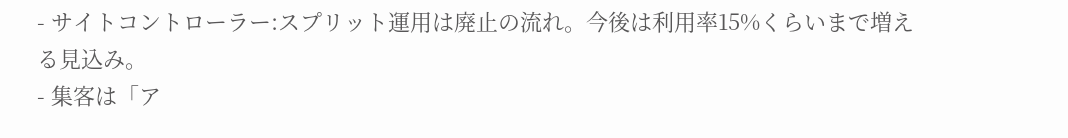- サイトコントローラー:スプリット運用は廃止の流れ。今後は利用率15%くらいまで増える見込み。
- 集客は「ア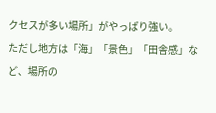クセスが多い場所」がやっぱり強い。
ただし地方は「海」「景色」「田舎感」など、場所の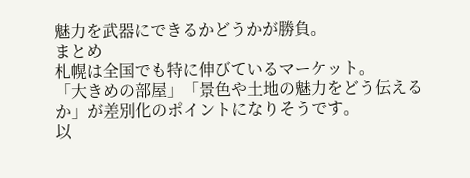魅力を武器にできるかどうかが勝負。
まとめ
札幌は全国でも特に伸びているマーケット。
「大きめの部屋」「景色や土地の魅力をどう伝えるか」が差別化のポイントになりそうです。
以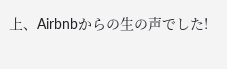上、Airbnbからの生の声でした!